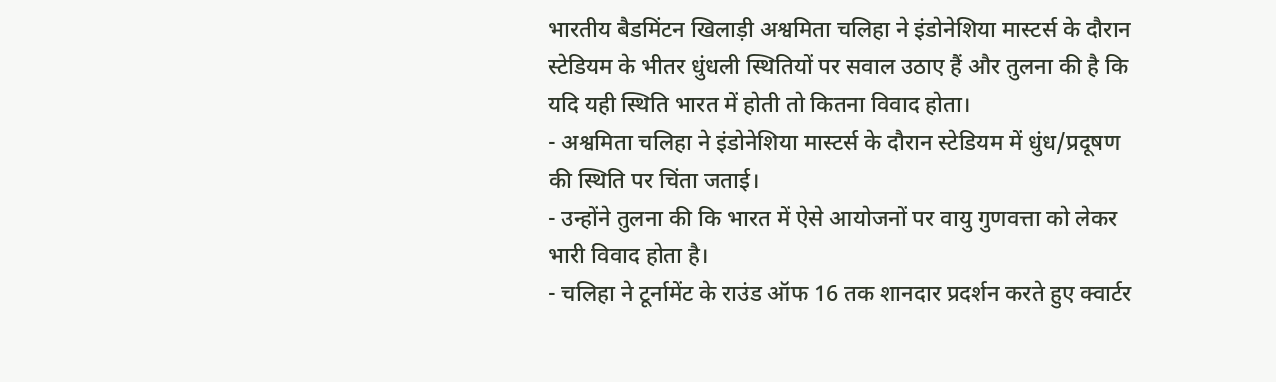भारतीय बैडमिंटन खिलाड़ी अश्वमिता चलिहा ने इंडोनेशिया मास्टर्स के दौरान स्टेडियम के भीतर धुंधली स्थितियों पर सवाल उठाए हैं और तुलना की है कि यदि यही स्थिति भारत में होती तो कितना विवाद होता।
- अश्वमिता चलिहा ने इंडोनेशिया मास्टर्स के दौरान स्टेडियम में धुंध/प्रदूषण की स्थिति पर चिंता जताई।
- उन्होंने तुलना की कि भारत में ऐसे आयोजनों पर वायु गुणवत्ता को लेकर भारी विवाद होता है।
- चलिहा ने टूर्नामेंट के राउंड ऑफ 16 तक शानदार प्रदर्शन करते हुए क्वार्टर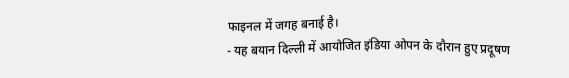फाइनल में जगह बनाई है।
- यह बयान दिल्ली में आयोजित इंडिया ओपन के दौरान हुए प्रदूषण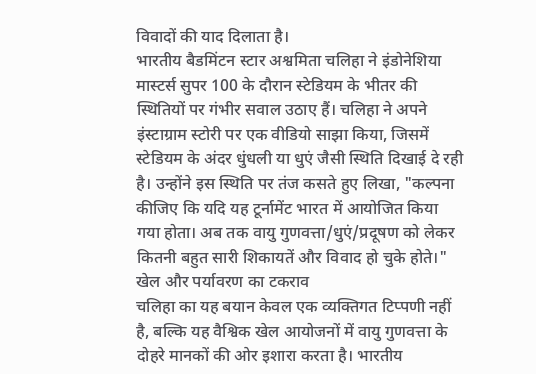विवादों की याद दिलाता है।
भारतीय बैडमिंटन स्टार अश्वमिता चलिहा ने इंडोनेशिया मास्टर्स सुपर 100 के दौरान स्टेडियम के भीतर की स्थितियों पर गंभीर सवाल उठाए हैं। चलिहा ने अपने इंस्टाग्राम स्टोरी पर एक वीडियो साझा किया, जिसमें स्टेडियम के अंदर धुंधली या धुएं जैसी स्थिति दिखाई दे रही है। उन्होंने इस स्थिति पर तंज कसते हुए लिखा, "कल्पना कीजिए कि यदि यह टूर्नामेंट भारत में आयोजित किया गया होता। अब तक वायु गुणवत्ता/धुएं/प्रदूषण को लेकर कितनी बहुत सारी शिकायतें और विवाद हो चुके होते।"
खेल और पर्यावरण का टकराव
चलिहा का यह बयान केवल एक व्यक्तिगत टिप्पणी नहीं है, बल्कि यह वैश्विक खेल आयोजनों में वायु गुणवत्ता के दोहरे मानकों की ओर इशारा करता है। भारतीय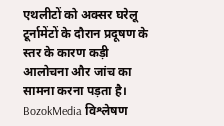एथलीटों को अक्सर घरेलू टूर्नामेंटों के दौरान प्रदूषण के स्तर के कारण कड़ी आलोचना और जांच का सामना करना पड़ता है। BozokMedia विश्लेषण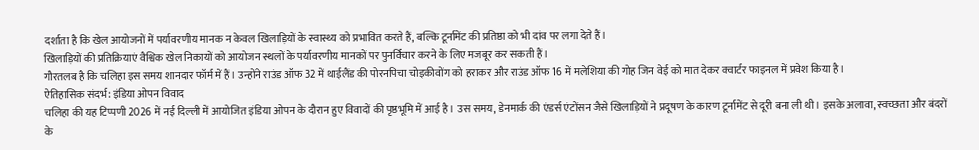दर्शाता है कि खेल आयोजनों में पर्यावरणीय मानक न केवल खिलाड़ियों के स्वास्थ्य को प्रभावित करते हैं, बल्कि टूर्नामेंट की प्रतिष्ठा को भी दांव पर लगा देते हैं।
खिलाड़ियों की प्रतिक्रियाएं वैश्विक खेल निकायों को आयोजन स्थलों के पर्यावरणीय मानकों पर पुनर्विचार करने के लिए मजबूर कर सकती हैं।
गौरतलब है कि चलिहा इस समय शानदार फॉर्म में हैं। उन्होंने राउंड ऑफ 32 में थाईलैंड की पोरनपिचा चोइकीवोंग को हराकर और राउंड ऑफ 16 में मलेशिया की गोह जिन वेई को मात देकर क्वार्टर फाइनल में प्रवेश किया है।
ऐतिहासिक संदर्भ: इंडिया ओपन विवाद
चलिहा की यह टिप्पणी 2026 में नई दिल्ली में आयोजित इंडिया ओपन के दौरान हुए विवादों की पृष्ठभूमि में आई है। उस समय, डेनमार्क की एंडर्स एंटोंसन जैसे खिलाड़ियों ने प्रदूषण के कारण टूर्नामेंट से दूरी बना ली थी। इसके अलावा, स्वच्छता और बंदरों के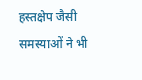हस्तक्षेप जैसी समस्याओं ने भी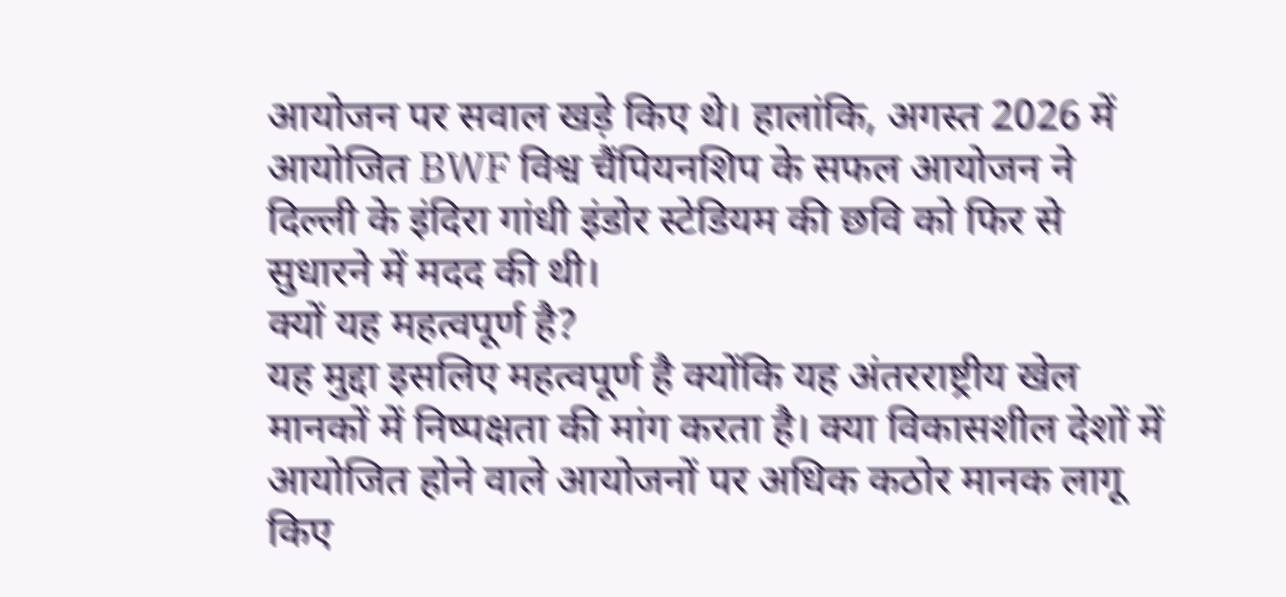आयोजन पर सवाल खड़े किए थे। हालांकि, अगस्त 2026 में आयोजित BWF विश्व चैंपियनशिप के सफल आयोजन ने दिल्ली के इंदिरा गांधी इंडोर स्टेडियम की छवि को फिर से सुधारने में मदद की थी।
क्यों यह महत्वपूर्ण है?
यह मुद्दा इसलिए महत्वपूर्ण है क्योंकि यह अंतरराष्ट्रीय खेल मानकों में निष्पक्षता की मांग करता है। क्या विकासशील देशों में आयोजित होने वाले आयोजनों पर अधिक कठोर मानक लागू किए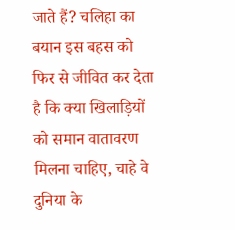जाते हैं? चलिहा का बयान इस बहस को फिर से जीवित कर देता है कि क्या खिलाड़ियों को समान वातावरण मिलना चाहिए, चाहे वे दुनिया के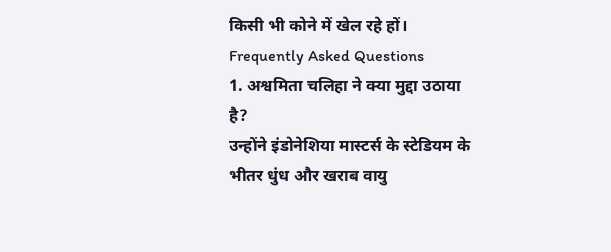किसी भी कोने में खेल रहे हों।
Frequently Asked Questions
1. अश्वमिता चलिहा ने क्या मुद्दा उठाया है?
उन्होंने इंडोनेशिया मास्टर्स के स्टेडियम के भीतर धुंध और खराब वायु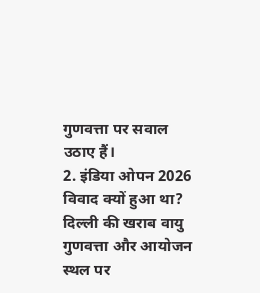गुणवत्ता पर सवाल उठाए हैं।
2. इंडिया ओपन 2026 विवाद क्यों हुआ था?
दिल्ली की खराब वायु गुणवत्ता और आयोजन स्थल पर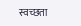स्वच्छता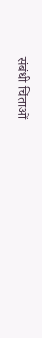संबंधी चिंताओं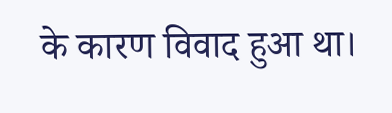के कारण विवाद हुआ था।